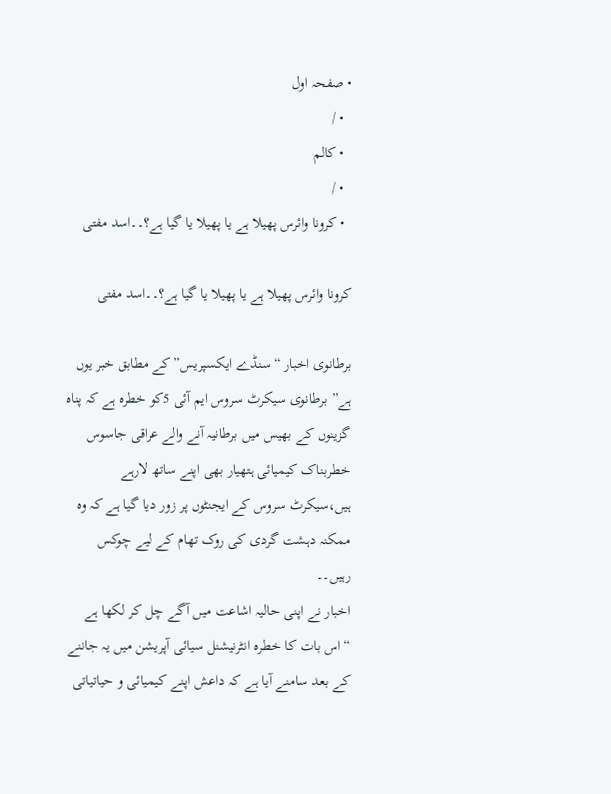• صفحہ اول
  • /
  • کالم
  • /
  • کرونا وائرس پھیلا ہے یا پھیلا یا گیا ہے؟۔۔اسد مفتی

کرونا وائرس پھیلا ہے یا پھیلا یا گیا ہے؟۔۔اسد مفتی

برطانوی اخبار “سنڈے ایکسپریس”کے مطابق خبر یوں ہے” برطانوی سیکرٹ سروس ایم آئی 5کو خطرہ ہے کہ پناہ گزینوں کے بھیس میں برطانیہ آنے والے عراقی جاسوس خطربناک کیمیائی ہتھیار بھی اپنے ساتھ لارہے ہیں،سیکرٹ سروس کے ایجنٹوں پر زور دیا گیا ہے کہ وہ ممکنہ دہشت گردی کی روک تھام کے لیے چوکس رہیں۔۔
اخبار نے اپنی حالیہ اشاعت میں آگے چل کر لکھا ہے “اس بات کا خطرہ انٹرنیشنل سیائی آپریشن میں یہ جاننے کے بعد سامنے آیا ہے کہ داعش اپنے کیمیائی و حیاتیاتی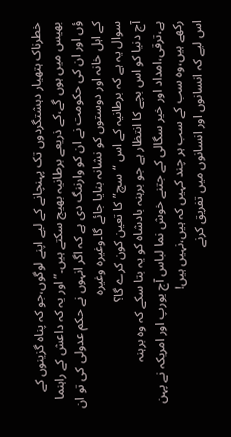خطرناک ہتھیار دہشتگردوں تک پہنچانے کے لیے اپنے لوگوں،جو کہ پناہ گزینوں کے بھیس میں ہوں گے،کے ذریعے برطانیہ بھیج سکتے ہیں۔” اور یہ کہ داعش کے راہنما ؤں اور ان کی حکومت نے ان کو وارننگ دی ہے کہ اگر انہوں نے حکم عدولی کی تو ان کے اہل خانہ اور دوستوں کو نشانہ بنایا جائے گا۔وغیرہ وغیرہ
سوال یہ ہے کہ برطانیہ کے اس “سچ”کا تعین کون کرے گا؟
آج دنیا کو اس بچے کا انتظار ہے جو برہنہ بادشاہ کو یہ بتا سکے کہ وہ برہنہ ہے،ترقی،امداد اور خیر سگالی کے جتنے خوش نما لباس آج یورپ اور امریکہ نے پہن رکھے ہیں،وہ سب کے سب ہر چند کہیں کہ ہیں،نہیں ہیں!
اس لیے کہ انسانوں اور انسانوں میں تفریق کرنے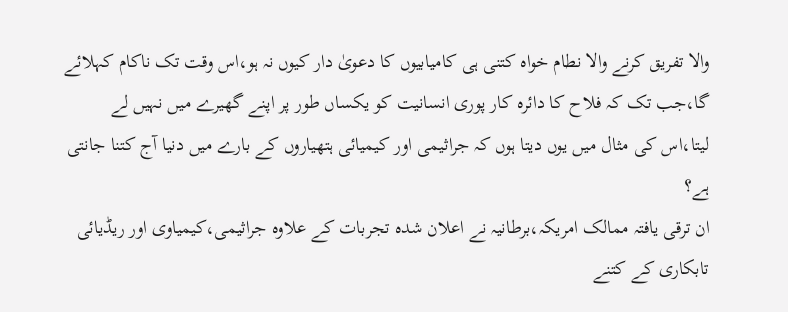والا تفریق کرنے والا نطام خواہ کتنی ہی کامیابیوں کا دعویٰ دار کیوں نہ ہو،اس وقت تک ناکام کہلائے گا،جب تک کہ فلاح کا دائرہ کار پوری انسانیت کو یکساں طور پر اپنے گھیرے میں نہیں لے لیتا،اس کی مثال میں یوں دیتا ہوں کہ جراثیمی اور کیمیائی ہتھیاروں کے بارے میں دنیا آج کتنا جانتی ہے؟
ان ترقی یافتہ ممالک امریکہ،برطانیہ نے اعلان شدہ تجربات کے علاوہ جراثیمی،کیمیاوی اور ریڈیائی تابکاری کے کتنے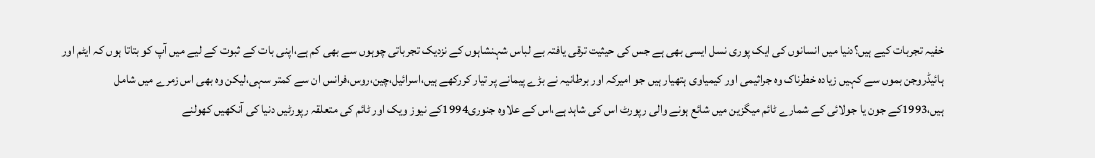خفیہ تجربات کیے ہیں؟دنیا میں انسانوں کی ایک پوری نسل ایسی بھی ہے جس کی حیثیت ترقی یافتہ بے لباس شہنشاہوں کے نزدیک تجرباتی چوہوں سے بھی کم ہے،اپنی بات کے ثبوت کے لیے میں آپ کو بتاتا ہوں کہ ایٹم اور ہائیڈروجن بموں سے کہیں زیادہ خطرناک وہ جراثیمی اور کیمیاوی ہتھیار ہیں جو امیرکہ اور برطانیہ نے بڑے پیمانے پر تیار کررکھے ہیں،اسرائیل،چین،روس،فرانس ان سے کمتر سہی،لیکن وہ بھی اس زمرے میں شامل ہیں،1993کے جون یا جولائی کے شمارے ٹائم میگزین میں شائع ہونے والی رپورٹ اس کی شاہد ہے،اس کے علاوہ جنوری1994کے نیوز ویک اور ٹائم کی متعلقہ رپورٹیں دنیا کی آنکھیں کھولنے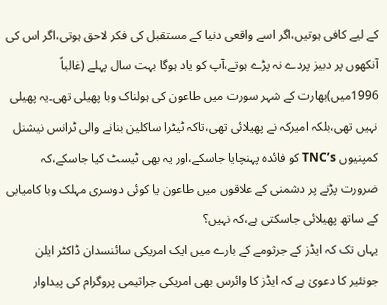کے لیے کافی ہوتیں،اگر اسے واقعی دنیا کے مستقبل کی فکر لاحق ہوتی،اگر اس کی آنکھوں پر دبیز پردے نہ پڑے ہوتے،آپ کو یاد ہوگا بہت سال پہلے (غالباً 1996میں)بھارت کے شہر سورت میں طاعون کی ہولناک وبا پھیلی تھی۔یہ پھیلی نہیں تھی،بلکہ امیرکہ نے پھیلائی تھی،تاکہ ٹیٹرا ساکلین بنانے والی ٹرانس نیشنل کمپنیوں TNC’s کو فائدہ پہنچایا جاسکے،اور یہ بھی ٹیسٹ کیا جاسکے،کہ ضرورت پڑنے پر دشمنی کے علاقوں میں طاعون یا کوئی دوسری مہلک وبا کامیابی کے ساتھ پھیلائی جاسکتی ہے،کہ نہیں؟
یہاں تک کہ ایڈز کے جرثومے کے بارے میں ایک امریکی سائنسدان ڈاکٹر ایلن جونئیر کا دعویٰ ہے کہ ایڈز کا وائرس بھی امریکی جراثیمی پروگرام کی پیداوار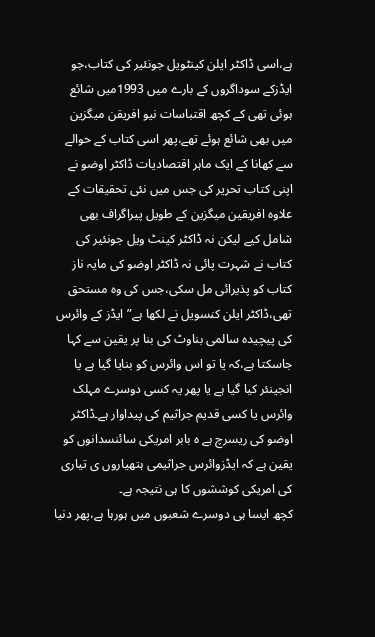ہے،اسی ڈاکٹر ایلن کینٹویل جونئیر کی کتاب،جو ایڈزکے سوداگروں کے بارے میں 1993میں شائع ہوئی تھی کے کچھ اقتباسات نیو افریقن میگزین میں بھی شائع ہوئے تھے،پھر اسی کتاب کے حوالے سے کھانا کے ایک ماہر اقتصادیات ڈاکٹر اوضو نے اپنی کتاب تحریر کی جس میں نئی تحقیقات کے علاوہ افریقین میگزین کے طویل پیراگراف بھی شامل کیے لیکن نہ ڈاکٹر کینٹ ویل جونئیر کی کتاب نے شہرت پائی نہ ڈاکٹر اوضو کی مایہ ناز کتاب کو پذیرائی مل سکی،جس کی وہ مستحق تھی،ڈاکٹر ایلن کنسویل نے لکھا ہے”ایڈز کے وائرس کی پیچیدہ سالمی بناوٹ کی بنا پر یقین سے کہا جاسکتا ہے،کہ یا تو اس وائرس کو بنایا گیا ہے یا انجینئر کیا گیا ہے یا پھر یہ کسی دوسرے مہلک وائرس یا کسی قدیم جراثیم کی پیداوار ہے۔ڈاکٹر اوضو کی ریسرچ ہے ہ بابر امریکی سائنسدانوں کو یقین ہے کہ ایڈزوائرس جراثیمی ہتھیاروں ی تیاری کی امریکی کوششوں کا ہی نتیجہ ہے۔
کچھ ایسا ہی دوسرے شعبوں میں ہورہا ہے،پھر دنیا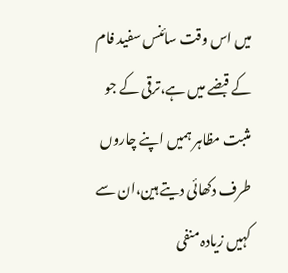میں اس وقت سائنس سفید فام کے قبضے میں ہے،ترقی کے جو مثبت مظاہر ہمیں اپنے چاروں طرف دکھائی دیتے ہین،ان سے کہیں زیادہ منفی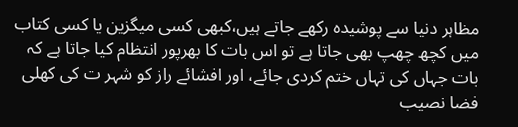مظاہر دنیا سے پوشیدہ رکھے جاتے ہیں،کبھی کسی میگزین یا کسی کتاب میں کچھ چھپ بھی جاتا ہے تو اس بات کا بھرپور انتظام کیا جاتا ہے کہ بات جہاں کی تہاں ختم کردی جائے، اور افشائے راز کو شہر ت کی کھلی فضا نصیب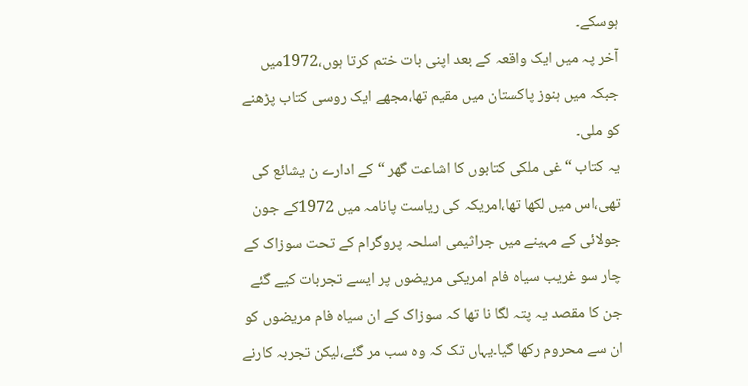ہوسکے۔
آخر پہ میں ایک واقعہ کے بعد اپنی بات ختم کرتا ہوں،1972میں جبکہ میں ہنوز پاکستان میں مقیم تھا،مجھے ایک روسی کتاب پڑھنے کو ملی۔
یہ کتاب “غی ملکی کتابوں کا اشاعت گھر “کے ادارے ن یشائع کی تھی،اس میں لکھا تھا،امریکہ کی ریاست پانامہ میں 1972کے جون جولائی کے مہینے میں جراثیمی اسلحہ پروگرام کے تحت سوزاک کے چار سو غریب سیاہ فام امریکی مریضوں پر ایسے تجربات کیے گئے جن کا مقصد یہ پتہ لگا نا تھا کہ سوزاک کے ان سیاہ فام مریضوں کو ان سے محروم رکھا گیا۔یہاں تک کہ وہ سب مر گئے،لیکن تجربہ کارنے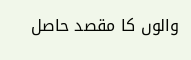والوں کا مقصد حاصل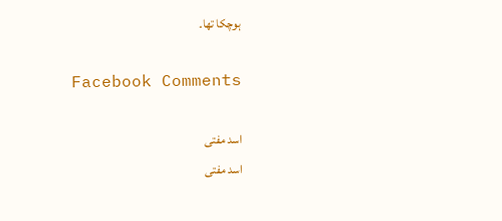ہوچکا تھا۔

Facebook Comments

اسد مفتی
اسد مفتی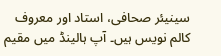سینیئر صحافی، استاد اور معروف کالم نویس ہیں۔ آپ ہالینڈ میں مقیم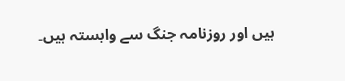ہیں اور روزنامہ جنگ سے وابستہ ہیں۔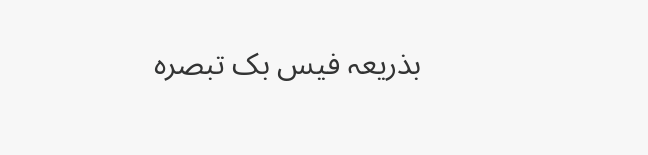بذریعہ فیس بک تبصرہ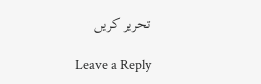تحریر کریں

Leave a Reply